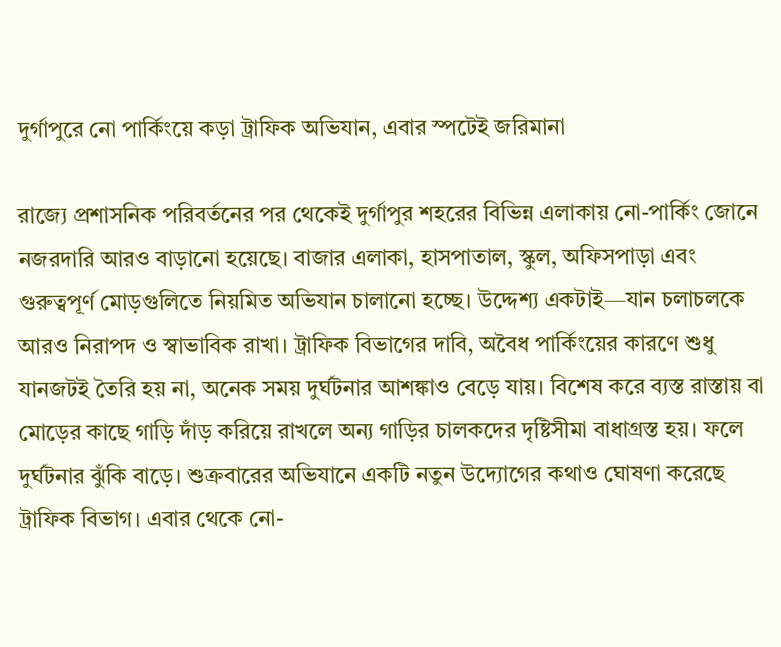দুর্গাপুরে নো পার্কিংয়ে কড়া ট্রাফিক অভিযান, এবার স্পটেই জরিমানা

রাজ্যে প্রশাসনিক পরিবর্তনের পর থেকেই দুর্গাপুর শহরের বিভিন্ন এলাকায় নো-পার্কিং জোনে নজরদারি আরও বাড়ানো হয়েছে। বাজার এলাকা, হাসপাতাল, স্কুল, অফিসপাড়া এবং গুরুত্বপূর্ণ মোড়গুলিতে নিয়মিত অভিযান চালানো হচ্ছে। উদ্দেশ্য একটাই—যান চলাচলকে আরও নিরাপদ ও স্বাভাবিক রাখা। ট্রাফিক বিভাগের দাবি, অবৈধ পার্কিংয়ের কারণে শুধু যানজটই তৈরি হয় না, অনেক সময় দুর্ঘটনার আশঙ্কাও বেড়ে যায়। বিশেষ করে ব্যস্ত রাস্তায় বা মোড়ের কাছে গাড়ি দাঁড় করিয়ে রাখলে অন্য গাড়ির চালকদের দৃষ্টিসীমা বাধাগ্রস্ত হয়। ফলে দুর্ঘটনার ঝুঁকি বাড়ে। শুক্রবারের অভিযানে একটি নতুন উদ্যোগের কথাও ঘোষণা করেছে ট্রাফিক বিভাগ। এবার থেকে নো-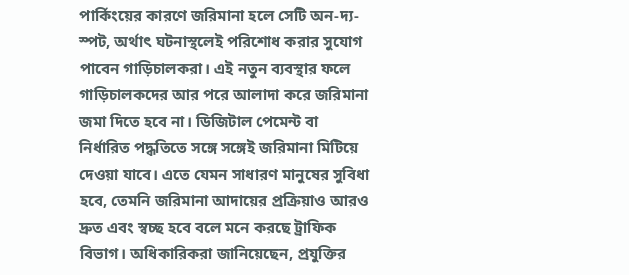পার্কিংয়ের কারণে জরিমানা হলে সেটি অন-দ্য-স্পট, অর্থাৎ ঘটনাস্থলেই পরিশোধ করার সুযোগ পাবেন গাড়িচালকরা। এই নতুন ব্যবস্থার ফলে গাড়িচালকদের আর পরে আলাদা করে জরিমানা জমা দিতে হবে না। ডিজিটাল পেমেন্ট বা নির্ধারিত পদ্ধতিতে সঙ্গে সঙ্গেই জরিমানা মিটিয়ে দেওয়া যাবে। এতে যেমন সাধারণ মানুষের সুবিধা হবে, তেমনি জরিমানা আদায়ের প্রক্রিয়াও আরও দ্রুত এবং স্বচ্ছ হবে বলে মনে করছে ট্রাফিক বিভাগ। অধিকারিকরা জানিয়েছেন, প্রযুক্তির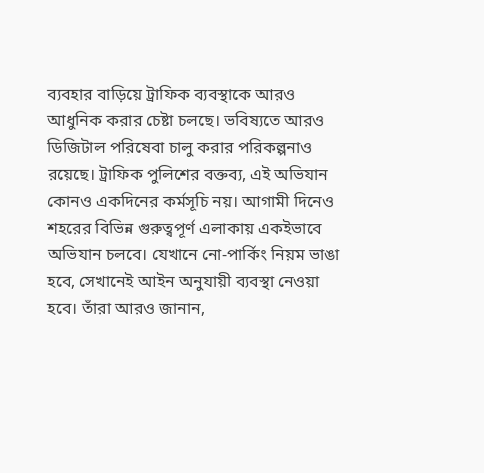ব্যবহার বাড়িয়ে ট্রাফিক ব্যবস্থাকে আরও আধুনিক করার চেষ্টা চলছে। ভবিষ্যতে আরও ডিজিটাল পরিষেবা চালু করার পরিকল্পনাও রয়েছে। ট্রাফিক পুলিশের বক্তব্য, এই অভিযান কোনও একদিনের কর্মসূচি নয়। আগামী দিনেও শহরের বিভিন্ন গুরুত্বপূর্ণ এলাকায় একইভাবে অভিযান চলবে। যেখানে নো-পার্কিং নিয়ম ভাঙা হবে, সেখানেই আইন অনুযায়ী ব্যবস্থা নেওয়া হবে। তাঁরা আরও জানান,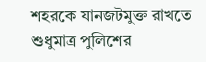শহরকে যানজটমুক্ত রাখতে শুধুমাত্র পুলিশের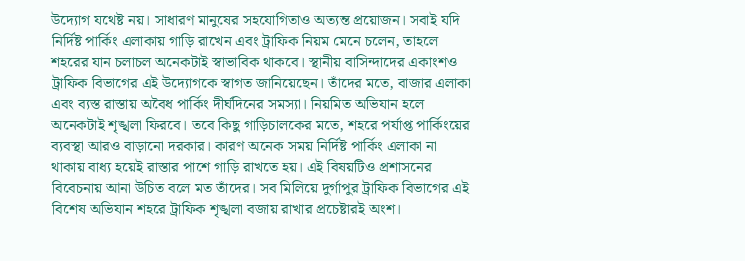উদ্যোগ যথেষ্ট নয়। সাধারণ মানুষের সহযোগিতাও অত্যন্ত প্রয়োজন। সবাই যদি নির্দিষ্ট পার্কিং এলাকায় গাড়ি রাখেন এবং ট্রাফিক নিয়ম মেনে চলেন, তাহলে শহরের যান চলাচল অনেকটাই স্বাভাবিক থাকবে। স্থানীয় বাসিন্দাদের একাংশও ট্রাফিক বিভাগের এই উদ্যোগকে স্বাগত জানিয়েছেন। তাঁদের মতে, বাজার এলাকা এবং ব্যস্ত রাস্তায় অবৈধ পার্কিং দীর্ঘদিনের সমস্যা। নিয়মিত অভিযান হলে অনেকটাই শৃঙ্খলা ফিরবে। তবে কিছু গাড়িচালকের মতে, শহরে পর্যাপ্ত পার্কিংয়ের ব্যবস্থা আরও বাড়ানো দরকার। কারণ অনেক সময় নির্দিষ্ট পার্কিং এলাকা না থাকায় বাধ্য হয়েই রাস্তার পাশে গাড়ি রাখতে হয়। এই বিষয়টিও প্রশাসনের বিবেচনায় আনা উচিত বলে মত তাঁদের। সব মিলিয়ে দুর্গাপুর ট্রাফিক বিভাগের এই বিশেষ অভিযান শহরে ট্রাফিক শৃঙ্খলা বজায় রাখার প্রচেষ্টারই অংশ।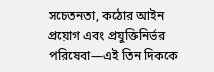সচেতনতা, কঠোর আইন প্রয়োগ এবং প্রযুক্তিনির্ভর পরিষেবা—এই তিন দিককে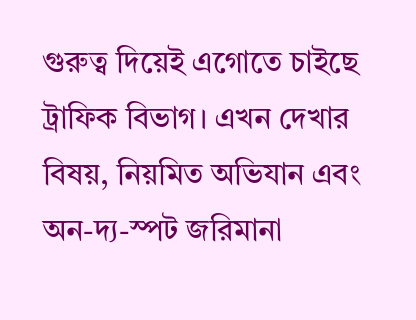গুরুত্ব দিয়েই এগোতে চাইছে ট্রাফিক বিভাগ। এখন দেখার বিষয়, নিয়মিত অভিযান এবং অন-দ্য-স্পট জরিমানা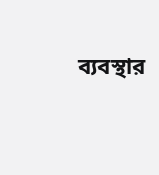ব্যবস্থার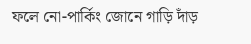ফলে নো-পার্কিং জোনে গাড়ি দাঁড়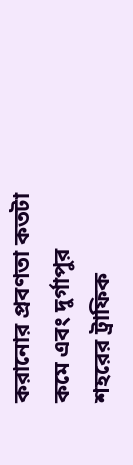করানোর প্রবণতা কতটা কমে এবং দুর্গাপুর শহরের ট্রাফিক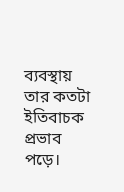ব্যবস্থায় তার কতটা ইতিবাচক প্রভাব পড়ে।